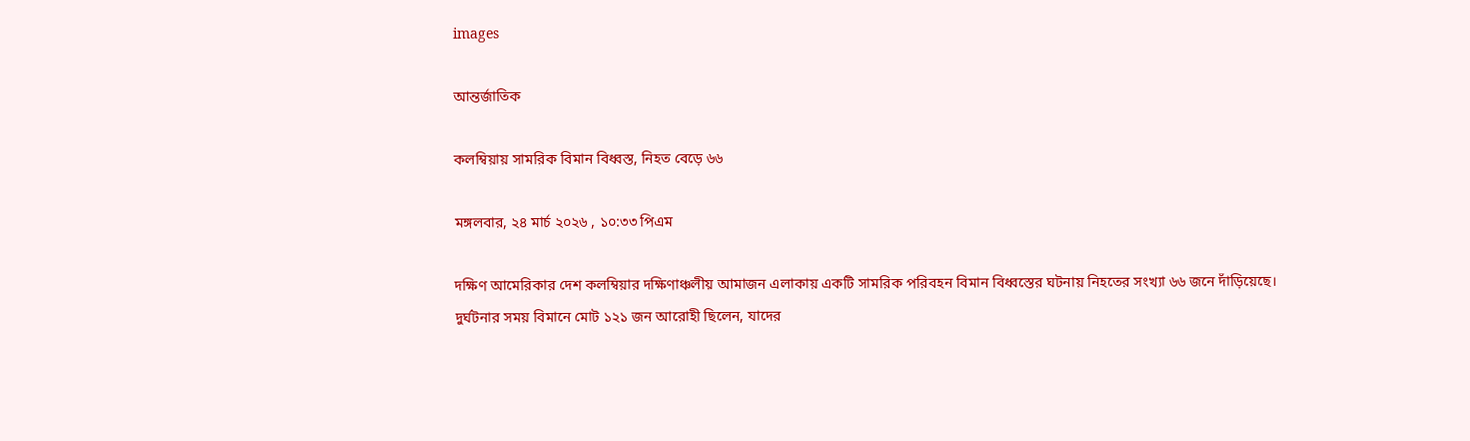images

আন্তর্জাতিক

কলম্বিয়ায় সামরিক বিমান বিধ্বস্ত, নিহত বেড়ে ৬৬

মঙ্গলবার, ২৪ মার্চ ২০২৬ , ১০:৩৩ পিএম

দক্ষিণ আমেরিকার দেশ কলম্বিয়ার দক্ষিণাঞ্চলীয় আমাজন এলাকায় একটি সামরিক পরিবহন বিমান বিধ্বস্তের ঘটনায় নিহতের সংখ্যা ৬৬ জনে দাঁড়িয়েছে। দুর্ঘটনার সময় বিমানে মোট ১২১ জন আরোহী ছিলেন, যাদের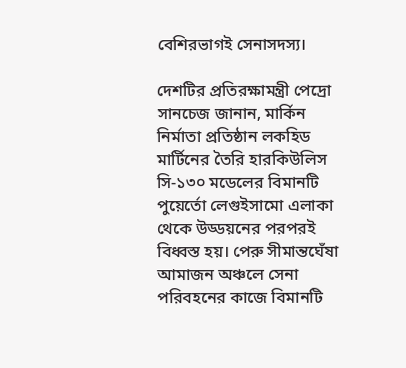বেশিরভাগই সেনাসদস্য।

দেশটির প্রতিরক্ষামন্ত্রী পেদ্রো সানচেজ জানান, মার্কিন নির্মাতা প্রতিষ্ঠান লকহিড মার্টিনের তৈরি হারকিউলিস সি-১৩০ মডেলের বিমানটি পুয়ের্তো লেগুইসামো এলাকা থেকে উড্ডয়নের পরপরই বিধ্বস্ত হয়। পেরু সীমান্তঘেঁষা আমাজন অঞ্চলে সেনা পরিবহনের কাজে বিমানটি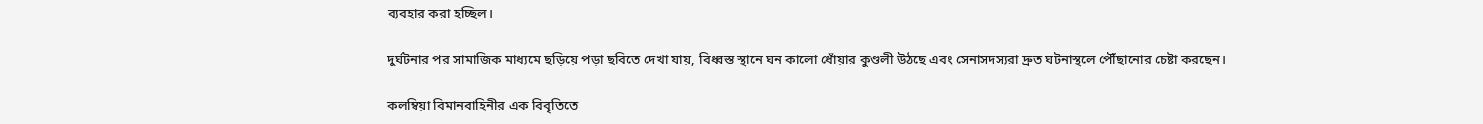ব্যবহার করা হচ্ছিল।

দুর্ঘটনার পর সামাজিক মাধ্যমে ছড়িয়ে পড়া ছবিতে দেখা যায়, বিধ্বস্ত স্থানে ঘন কালো ধোঁয়ার কুণ্ডলী উঠছে এবং সেনাসদস্যরা দ্রুত ঘটনাস্থলে পৌঁছানোর চেষ্টা করছেন।

কলম্বিয়া বিমানবাহিনীর এক বিবৃতিতে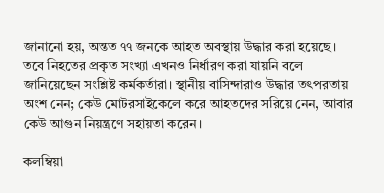জানানো হয়, অন্তত ৭৭ জনকে আহত অবস্থায় উদ্ধার করা হয়েছে। তবে নিহতের প্রকৃত সংখ্যা এখনও নির্ধারণ করা যায়নি বলে জানিয়েছেন সংশ্লিষ্ট কর্মকর্তারা। স্থানীয় বাসিন্দারাও উদ্ধার তৎপরতায় অংশ নেন; কেউ মোটরসাইকেলে করে আহতদের সরিয়ে নেন, আবার কেউ আগুন নিয়ন্ত্রণে সহায়তা করেন।

কলম্বিয়া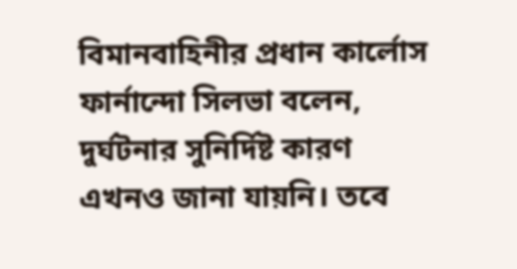বিমানবাহিনীর প্রধান কার্লোস ফার্নান্দো সিলভা বলেন, দুর্ঘটনার সুনির্দিষ্ট কারণ এখনও জানা যায়নি। তবে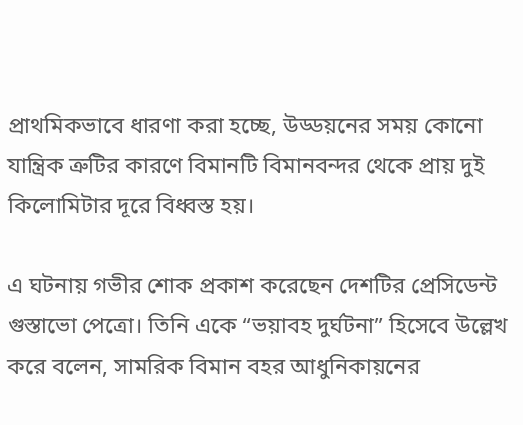প্রাথমিকভাবে ধারণা করা হচ্ছে, উড্ডয়নের সময় কোনো যান্ত্রিক ত্রুটির কারণে বিমানটি বিমানবন্দর থেকে প্রায় দুই কিলোমিটার দূরে বিধ্বস্ত হয়।

এ ঘটনায় গভীর শোক প্রকাশ করেছেন দেশটির প্রেসিডেন্ট গুস্তাভো পেত্রো। তিনি একে “ভয়াবহ দুর্ঘটনা” হিসেবে উল্লেখ করে বলেন, সামরিক বিমান বহর আধুনিকায়নের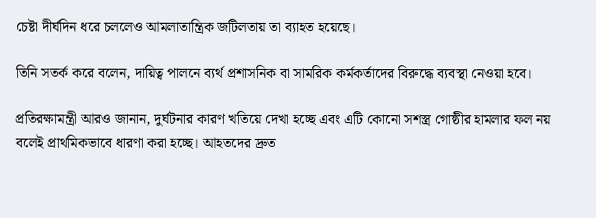চেষ্টা দীর্ঘদিন ধরে চললেও আমলাতান্ত্রিক জটিলতায় তা ব্যাহত হয়েছে।

তিনি সতর্ক করে বলেন, দায়িত্ব পালনে ব্যর্থ প্রশাসনিক বা সামরিক কর্মকর্তাদের বিরুদ্ধে ব্যবস্থা নেওয়া হবে।

প্রতিরক্ষামন্ত্রী আরও জানান, দুর্ঘটনার কারণ খতিয়ে দেখা হচ্ছে এবং এটি কোনো সশস্ত্র গোষ্ঠীর হামলার ফল নয় বলেই প্রাথমিকভাবে ধারণা করা হচ্ছে। আহতদের দ্রুত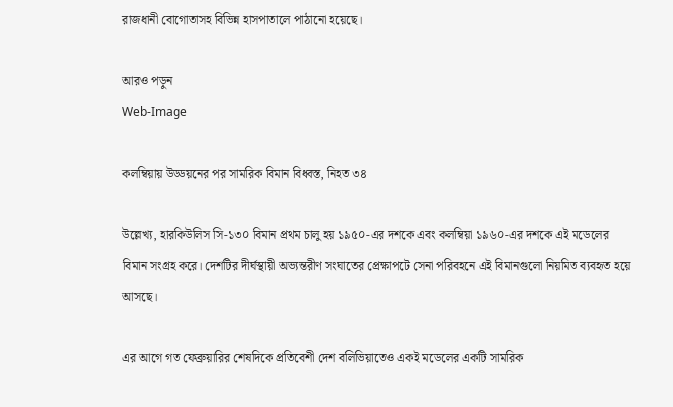রাজধানী বোগোতাসহ বিভিন্ন হাসপাতালে পাঠানো হয়েছে।

আরও পড়ুন
Web-Image

কলম্বিয়ায় উড্ডয়নের পর সামরিক বিমান বিধ্বস্ত, নিহত ৩৪

উল্লেখ্য, হারকিউলিস সি-১৩০ বিমান প্রথম চালু হয় ১৯৫০-এর দশকে এবং কলম্বিয়া ১৯৬০-এর দশকে এই মডেলের বিমান সংগ্রহ করে। দেশটির দীর্ঘস্থায়ী অভ্যন্তরীণ সংঘাতের প্রেক্ষাপটে সেনা পরিবহনে এই বিমানগুলো নিয়মিত ব্যবহৃত হয়ে আসছে।

এর আগে গত ফেব্রুয়ারির শেষদিকে প্রতিবেশী দেশ বলিভিয়াতেও একই মডেলের একটি সামরিক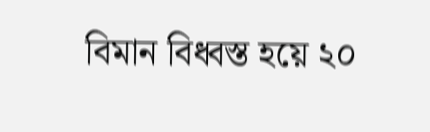বিমান বিধ্বস্ত হয়ে ২০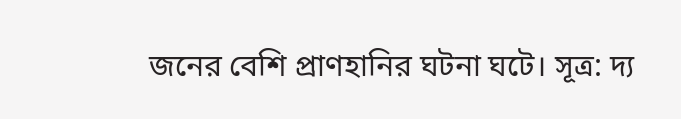জনের বেশি প্রাণহানির ঘটনা ঘটে। সূত্র: দ্য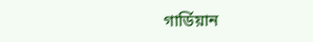গার্ডিয়ান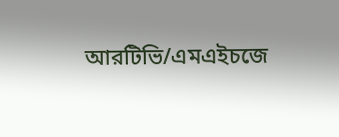আরটিভি/এমএইচজে